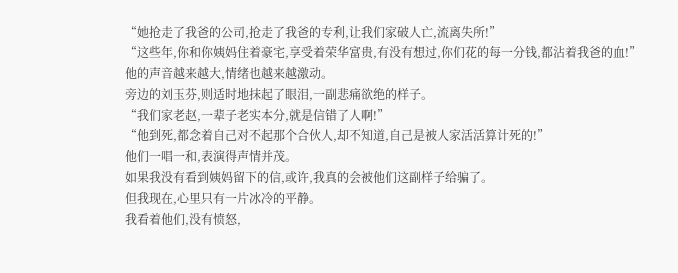“她抢走了我爸的公司,抢走了我爸的专利,让我们家破人亡,流离失所!”
“这些年,你和你姨妈住着豪宅,享受着荣华富贵,有没有想过,你们花的每一分钱,都沾着我爸的血!”
他的声音越来越大,情绪也越来越激动。
旁边的刘玉芬,则适时地抹起了眼泪,一副悲痛欲绝的样子。
“我们家老赵,一辈子老实本分,就是信错了人啊!”
“他到死,都念着自己对不起那个合伙人,却不知道,自己是被人家活活算计死的!”
他们一唱一和,表演得声情并茂。
如果我没有看到姨妈留下的信,或许,我真的会被他们这副样子给骗了。
但我现在,心里只有一片冰冷的平静。
我看着他们,没有愤怒,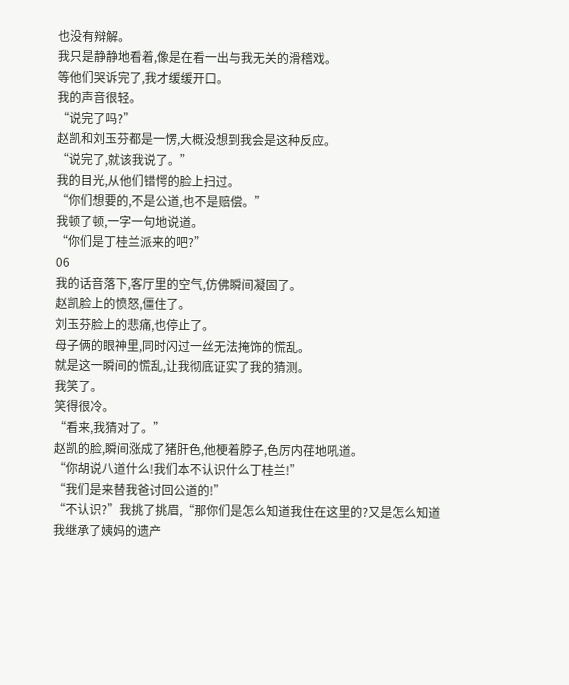也没有辩解。
我只是静静地看着,像是在看一出与我无关的滑稽戏。
等他们哭诉完了,我才缓缓开口。
我的声音很轻。
“说完了吗?”
赵凯和刘玉芬都是一愣,大概没想到我会是这种反应。
“说完了,就该我说了。”
我的目光,从他们错愕的脸上扫过。
“你们想要的,不是公道,也不是赔偿。”
我顿了顿,一字一句地说道。
“你们是丁桂兰派来的吧?”
06
我的话音落下,客厅里的空气,仿佛瞬间凝固了。
赵凯脸上的愤怒,僵住了。
刘玉芬脸上的悲痛,也停止了。
母子俩的眼神里,同时闪过一丝无法掩饰的慌乱。
就是这一瞬间的慌乱,让我彻底证实了我的猜测。
我笑了。
笑得很冷。
“看来,我猜对了。”
赵凯的脸,瞬间涨成了猪肝色,他梗着脖子,色厉内荏地吼道。
“你胡说八道什么!我们本不认识什么丁桂兰!”
“我们是来替我爸讨回公道的!”
“不认识?”我挑了挑眉,“那你们是怎么知道我住在这里的?又是怎么知道我继承了姨妈的遗产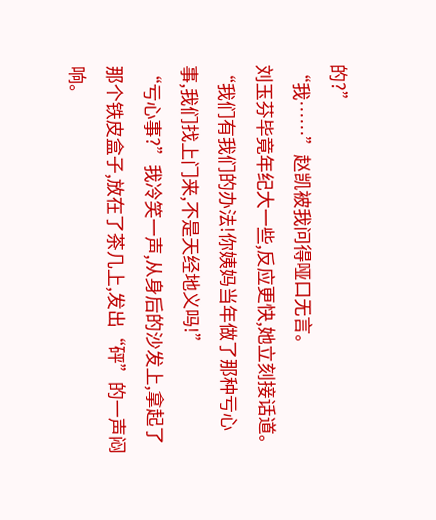的?”
“我……”赵凯被我问得哑口无言。
刘玉芬毕竟年纪大一些,反应更快,她立刻接话道。
“我们有我们的办法!你姨妈当年做了那种亏心事,我们找上门来,不是天经地义吗!”
“亏心事?”我冷笑一声,从身后的沙发上,拿起了那个铁皮盒子,放在了茶几上,发出“砰”的一声闷响。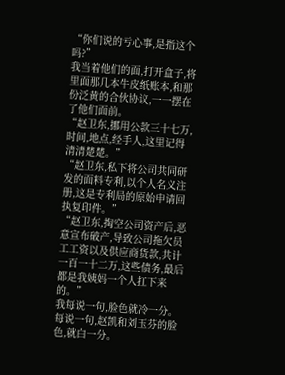“你们说的亏心事,是指这个吗?”
我当着他们的面,打开盒子,将里面那几本牛皮纸账本,和那份泛黄的合伙协议,一一摆在了他们面前。
“赵卫东,挪用公款三十七万,时间,地点,经手人,这里记得清清楚楚。”
“赵卫东,私下将公司共同研发的面料专利,以个人名义注册,这是专利局的原始申请回执复印件。”
“赵卫东,掏空公司资产后,恶意宣布破产,导致公司拖欠员工工资以及供应商货款,共计一百一十二万,这些债务,最后都是我姨妈一个人扛下来的。”
我每说一句,脸色就冷一分。
每说一句,赵凯和刘玉芬的脸色,就白一分。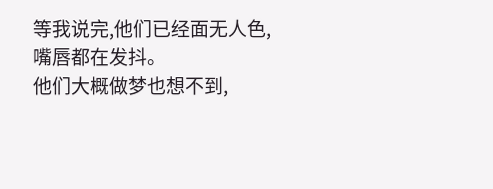等我说完,他们已经面无人色,嘴唇都在发抖。
他们大概做梦也想不到,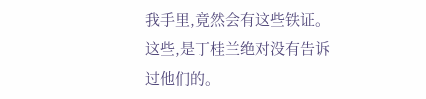我手里,竟然会有这些铁证。
这些,是丁桂兰绝对没有告诉过他们的。